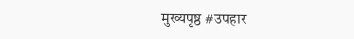मुख्यपृष्ठ #उपहार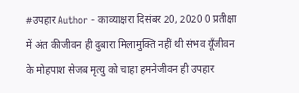#उपहार Author - काव्याक्षरा दिसंबर 20, 2020 0 प्रतीक्षा में अंत कीजीवन ही दुबारा मिलामुक्ति नहीं थी संभव यूँजीवन के मोहपाश सेजब मृत्यु को चाहा हमनेजीवन ही उपहार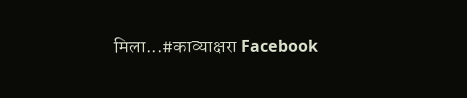मिला...#काव्याक्षरा Facebook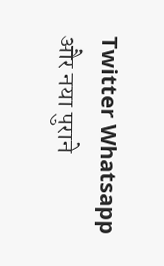Twitter Whatsapp और नया पुराने